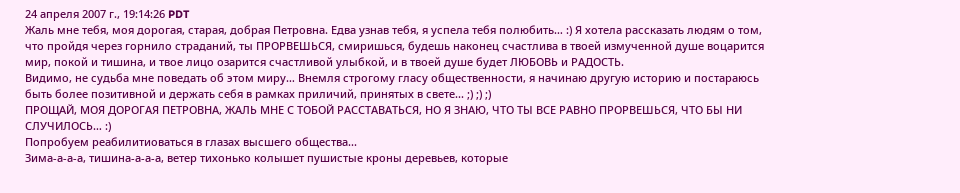24 апреля 2007 г., 19:14:26 PDT
Жаль мне тебя, моя дорогая, старая, добрая Петровна. Едва узнав тебя, я успела тебя полюбить… :) Я хотела рассказать людям о том, что пройдя через горнило страданий, ты ПРОРВЕШЬСЯ, смиришься, будешь наконец счастлива в твоей измученной душе воцарится мир, покой и тишина, и твое лицо озарится счастливой улыбкой, и в твоей душе будет ЛЮБОВЬ и РАДОСТЬ.
Видимо, не судьба мне поведать об этом миру… Внемля строгому гласу общественности, я начинаю другую историю и постараюсь быть более позитивной и держать себя в рамках приличий, принятых в свете... ;) ;) ;)
ПРОЩАЙ, МОЯ ДОРОГАЯ ПЕТРОВНА, ЖАЛЬ МНЕ С ТОБОЙ РАССТАВАТЬСЯ, НО Я ЗНАЮ, ЧТО ТЫ ВСЕ РАВНО ПРОРВЕШЬСЯ, ЧТО БЫ НИ СЛУЧИЛОСЬ… :)
Попробуем реабилитиоваться в глазах высшего общества...
Зима-а-а-а, тишина-а-а-а, ветер тихонько колышет пушистые кроны деревьев, которые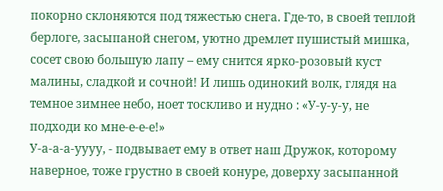покорно склоняются под тяжестью снега. Где-то, в своей теплой берлоге, засыпаной снегом, уютно дремлет пушистый мишка, сосет свою большую лапу – ему снится ярко-розовый куст малины, сладкой и сочной! И лишь одинокий волк, глядя на темное зимнее небо, ноет тоскливо и нудно : «У-у-у-у, не подходи ко мне-е-е-е!»
У-а-а-а-уууу, - подвывает ему в ответ наш Дружок, которому наверное, тоже грустно в своей конуре, доверху засыпанной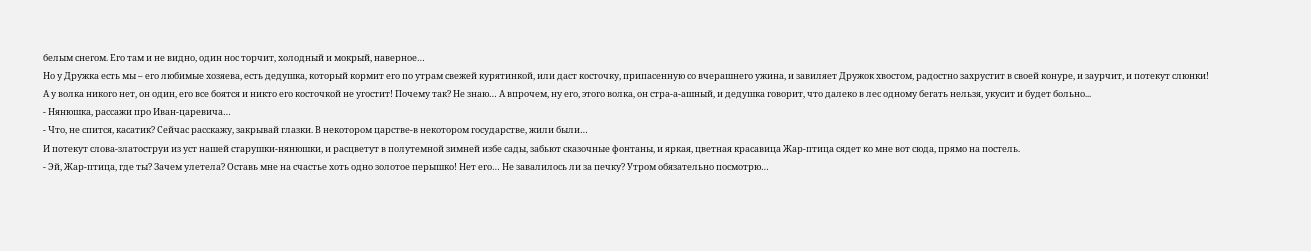белым снегом. Его там и не видно, один нос торчит, холодный и мокрый, наверное…
Но у Дружка есть мы – его любимые хозяева, есть дедушка, который кормит его по утрам свежей курятинкой, или даст косточку, припасенную со вчерашнего ужина, и завиляет Дружок хвостом, радостно захрустит в своей конуре, и заурчит, и потекут слюнки!
А у волка никого нет, он один, его все боятся и никто его косточкой не угостит! Почему так? Не знаю… А впрочем, ну его, этого волка, он стра-а-ашный, и дедушка говорит, что далеко в лес одному бегать нельзя, укусит и будет больно...
- Нянюшка, рассажи про Иван-царевича…
- Что, не спится, касатик? Сейчас расскажу, закрывай глазки. В некотором царстве-в некотором государстве, жили были…
И потекут слова-златоструи из уст нашей старушки-нянюшки, и расцветут в полутемной зимней избе сады, забьют сказочные фонтаны, и яркая, цветная красавица Жар-птица сядет ко мне вот сюда, прямо на постель.
- Эй, Жар-птица, где ты? Зачем улетела? Оставь мне на счастье хоть одно золотое перышко! Нет его… Не завалилось ли за печку? Утром обязательно посмотрю…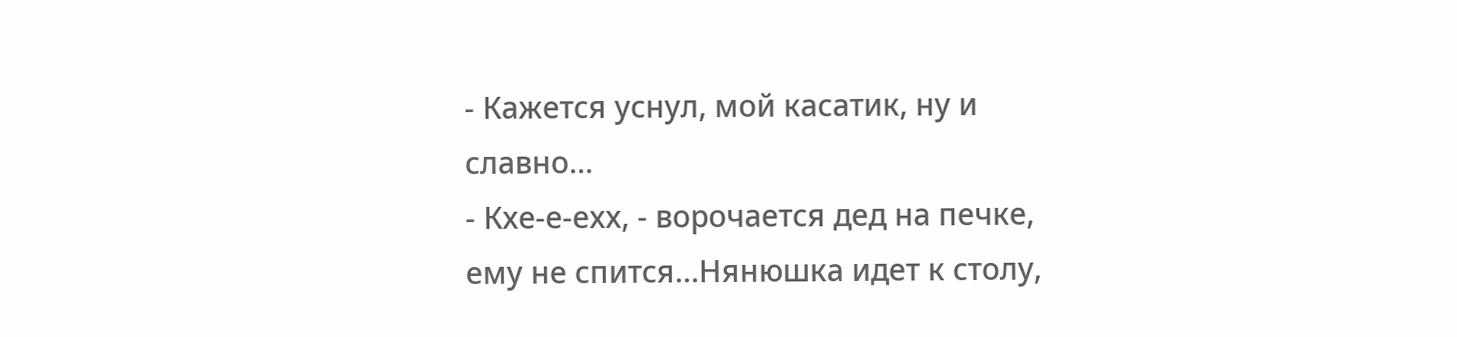- Кажется уснул, мой касатик, ну и славно...
- Кхе-е-ехх, - ворочается дед на печке, ему не спится…Нянюшка идет к столу,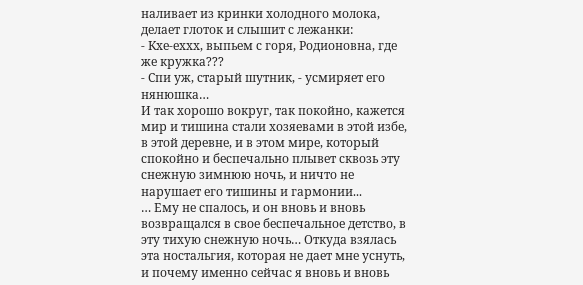наливает из кринки холодного молока, делает глоток и слышит с лежанки:
- Кхе-еххх, выпьем с горя, Родионовна, где же кружка???
- Спи уж, старый шутник, - усмиряет его нянюшка…
И так хорошо вокруг, так покойно, кажется мир и тишина стали хозяевами в этой избе, в этой деревне, и в этом мире, который спокойно и беспечально плывет сквозь эту снежную зимнюю ночь, и ничто не нарушает его тишины и гармонии...
… Ему не спалось, и он вновь и вновь возвращался в свое беспечальное детство, в эту тихую снежную ночь… Откуда взялась эта ностальгия, которая не дает мне уснуть, и почему именно сейчас я вновь и вновь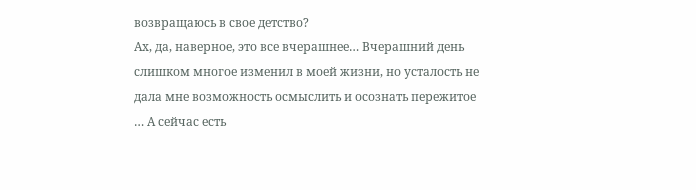возвращаюсь в свое детство?
Ах, да, наверное, это все вчерашнее… Вчерашний день слишком многое изменил в моей жизни, но усталость не дала мне возможность осмыслить и осознать пережитое … А сейчас есть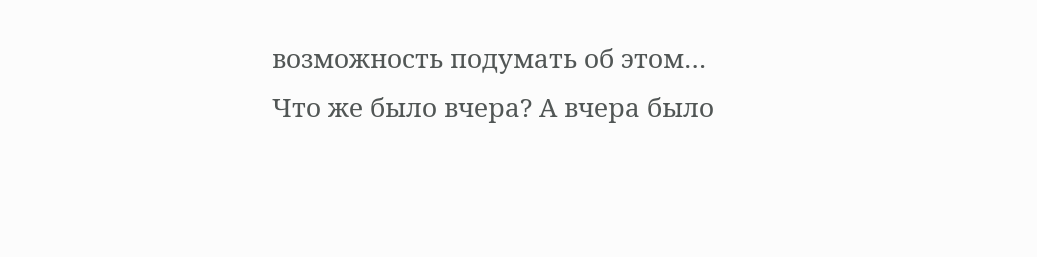возможность подумать об этом…
Что же было вчера? А вчера было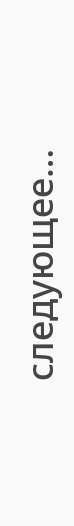следующее…